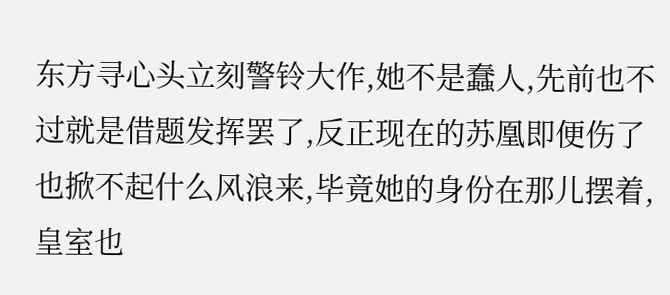东方寻心头立刻警铃大作,她不是蠢人,先前也不过就是借题发挥罢了,反正现在的苏凰即便伤了也掀不起什么风浪来,毕竟她的身份在那儿摆着,皇室也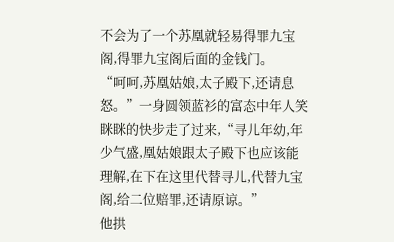不会为了一个苏凰就轻易得罪九宝阁,得罪九宝阁后面的金钱门。
“呵呵,苏凰姑娘,太子殿下,还请息怒。”一身圆领蓝衫的富态中年人笑眯眯的快步走了过来,“寻儿年幼,年少气盛,凰姑娘跟太子殿下也应该能理解,在下在这里代替寻儿,代替九宝阁,给二位赔罪,还请原谅。”
他拱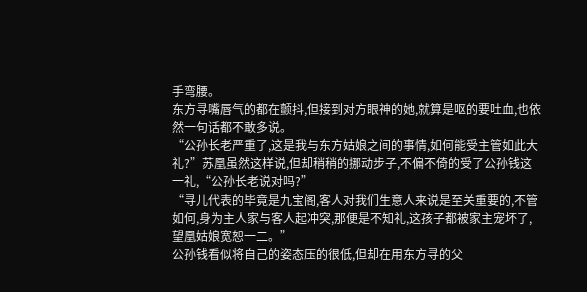手弯腰。
东方寻嘴唇气的都在颤抖,但接到对方眼神的她,就算是呕的要吐血,也依然一句话都不敢多说。
“公孙长老严重了,这是我与东方姑娘之间的事情,如何能受主管如此大礼?”苏凰虽然这样说,但却稍稍的挪动步子,不偏不倚的受了公孙钱这一礼,“公孙长老说对吗?”
“寻儿代表的毕竟是九宝阁,客人对我们生意人来说是至关重要的,不管如何,身为主人家与客人起冲突,那便是不知礼,这孩子都被家主宠坏了,望凰姑娘宽恕一二。”
公孙钱看似将自己的姿态压的很低,但却在用东方寻的父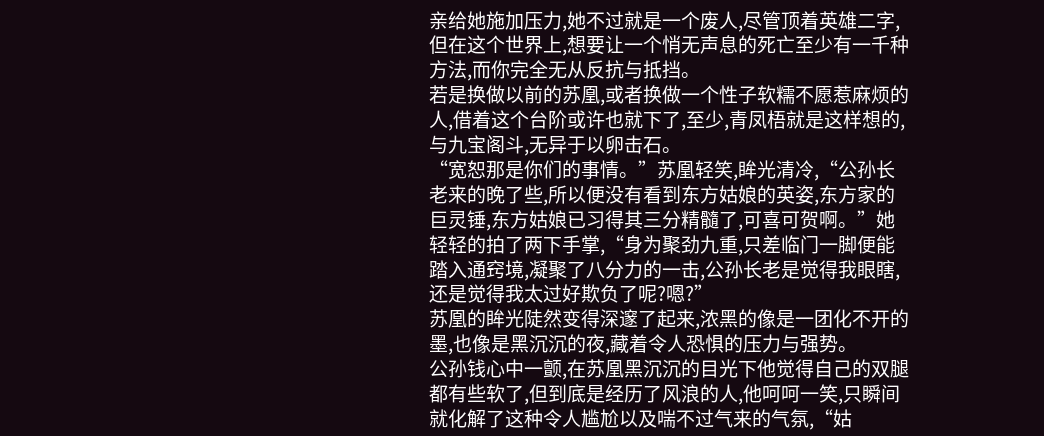亲给她施加压力,她不过就是一个废人,尽管顶着英雄二字,但在这个世界上,想要让一个悄无声息的死亡至少有一千种方法,而你完全无从反抗与抵挡。
若是换做以前的苏凰,或者换做一个性子软糯不愿惹麻烦的人,借着这个台阶或许也就下了,至少,青凤梧就是这样想的,与九宝阁斗,无异于以卵击石。
“宽恕那是你们的事情。”苏凰轻笑,眸光清冷,“公孙长老来的晚了些,所以便没有看到东方姑娘的英姿,东方家的巨灵锤,东方姑娘已习得其三分精髓了,可喜可贺啊。”她轻轻的拍了两下手掌,“身为聚劲九重,只差临门一脚便能踏入通窍境,凝聚了八分力的一击,公孙长老是觉得我眼瞎,还是觉得我太过好欺负了呢?嗯?”
苏凰的眸光陡然变得深邃了起来,浓黑的像是一团化不开的墨,也像是黑沉沉的夜,藏着令人恐惧的压力与强势。
公孙钱心中一颤,在苏凰黑沉沉的目光下他觉得自己的双腿都有些软了,但到底是经历了风浪的人,他呵呵一笑,只瞬间就化解了这种令人尴尬以及喘不过气来的气氛,“姑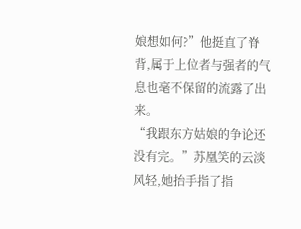娘想如何?”他挺直了脊背,属于上位者与强者的气息也毫不保留的流露了出来。
“我跟东方姑娘的争论还没有完。”苏凰笑的云淡风轻,她抬手指了指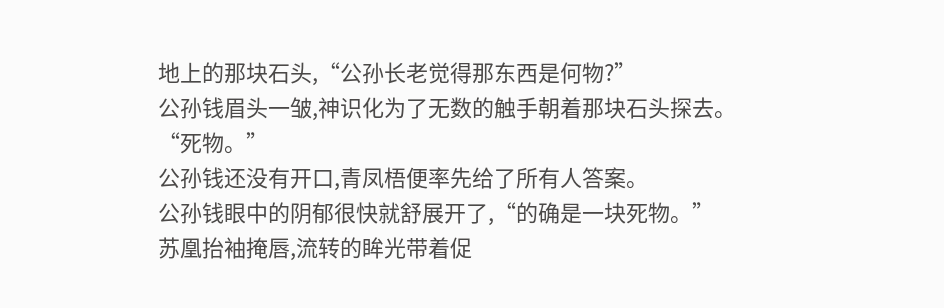地上的那块石头,“公孙长老觉得那东西是何物?”
公孙钱眉头一皱,神识化为了无数的触手朝着那块石头探去。
“死物。”
公孙钱还没有开口,青凤梧便率先给了所有人答案。
公孙钱眼中的阴郁很快就舒展开了,“的确是一块死物。”
苏凰抬袖掩唇,流转的眸光带着促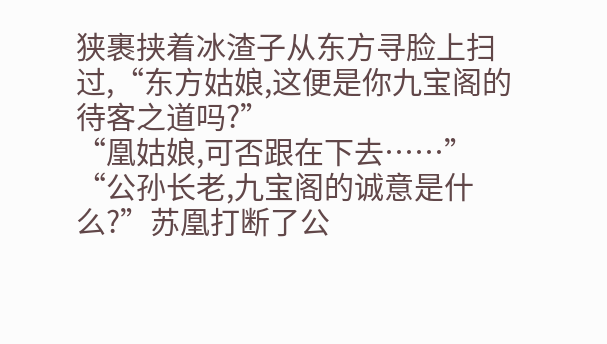狭裹挟着冰渣子从东方寻脸上扫过,“东方姑娘,这便是你九宝阁的待客之道吗?”
“凰姑娘,可否跟在下去……”
“公孙长老,九宝阁的诚意是什么?”苏凰打断了公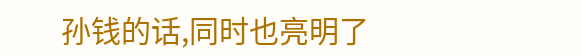孙钱的话,同时也亮明了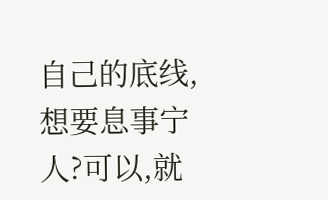自己的底线,想要息事宁人?可以,就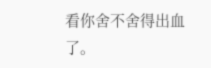看你舍不舍得出血了。